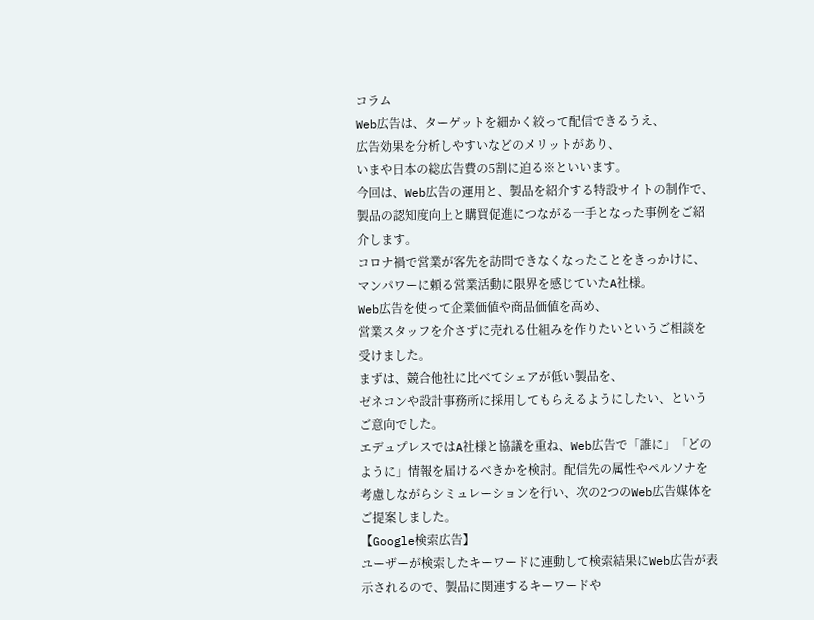コラム
Web広告は、ターゲットを細かく絞って配信できるうえ、
広告効果を分析しやすいなどのメリットがあり、
いまや日本の総広告費の5割に迫る※といいます。
今回は、Web広告の運用と、製品を紹介する特設サイトの制作で、
製品の認知度向上と購買促進につながる一手となった事例をご紹介します。
コロナ禍で営業が客先を訪問できなくなったことをきっかけに、
マンパワーに頼る営業活動に限界を感じていたA社様。
Web広告を使って企業価値や商品価値を高め、
営業スタッフを介さずに売れる仕組みを作りたいというご相談を受けました。
まずは、競合他社に比べてシェアが低い製品を、
ゼネコンや設計事務所に採用してもらえるようにしたい、というご意向でした。
エデュプレスではA社様と協議を重ね、Web広告で「誰に」「どのように」情報を届けるべきかを検討。配信先の属性やペルソナを考慮しながらシミュレーションを行い、次の2つのWeb広告媒体をご提案しました。
【Google検索広告】
ユーザーが検索したキーワードに連動して検索結果にWeb広告が表示されるので、製品に関連するキーワードや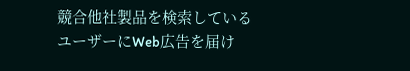競合他社製品を検索しているユーザーにWeb広告を届け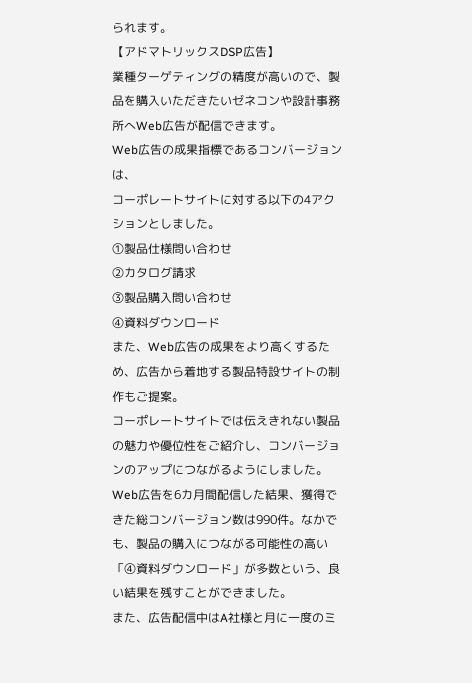られます。
【アドマトリックスDSP広告】
業種ターゲティングの精度が高いので、製品を購入いただきたいゼネコンや設計事務所へWeb広告が配信できます。
Web広告の成果指標であるコンバージョンは、
コーポレートサイトに対する以下の4アクションとしました。
①製品仕様問い合わせ
②カタログ請求
③製品購入問い合わせ
④資料ダウンロード
また、Web広告の成果をより高くするため、広告から着地する製品特設サイトの制作もご提案。
コーポレートサイトでは伝えきれない製品の魅力や優位性をご紹介し、コンバージョンのアップにつながるようにしました。
Web広告を6カ月間配信した結果、獲得できた総コンバージョン数は990件。なかでも、製品の購入につながる可能性の高い「④資料ダウンロード」が多数という、良い結果を残すことができました。
また、広告配信中はA社様と月に一度のミ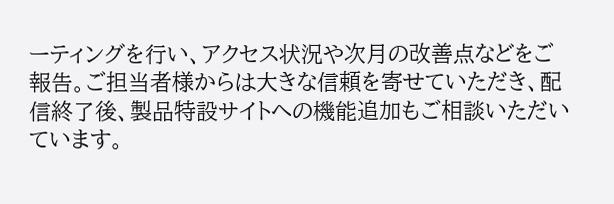ーティングを行い、アクセス状況や次月の改善点などをご報告。ご担当者様からは大きな信頼を寄せていただき、配信終了後、製品特設サイトへの機能追加もご相談いただいています。